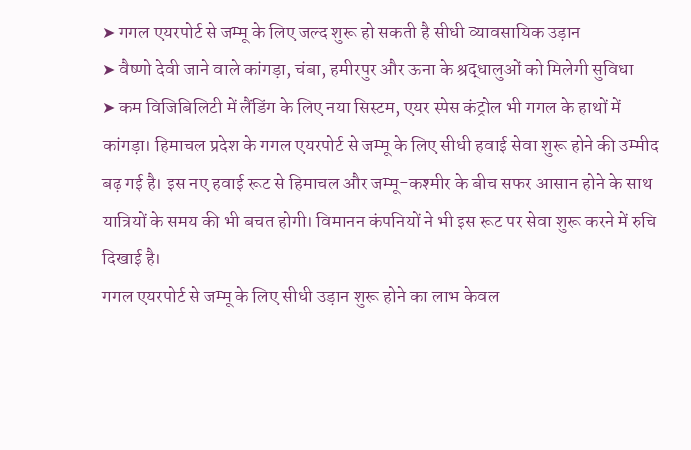➤ गगल एयरपोर्ट से जम्मू के लिए जल्द शुरू हो सकती है सीधी व्यावसायिक उड़ान
➤ वैष्णो देवी जाने वाले कांगड़ा, चंबा, हमीरपुर और ऊना के श्रद्धालुओं को मिलेगी सुविधा
➤ कम विजिबिलिटी में लैंडिंग के लिए नया सिस्टम, एयर स्पेस कंट्रोल भी गगल के हाथों में
कांगड़ा। हिमाचल प्रदेश के गगल एयरपोर्ट से जम्मू के लिए सीधी हवाई सेवा शुरू होने की उम्मीद बढ़ गई है। इस नए हवाई रूट से हिमाचल और जम्मू-कश्मीर के बीच सफर आसान होने के साथ यात्रियों के समय की भी बचत होगी। विमानन कंपनियों ने भी इस रूट पर सेवा शुरू करने में रुचि दिखाई है।
गगल एयरपोर्ट से जम्मू के लिए सीधी उड़ान शुरू होने का लाभ केवल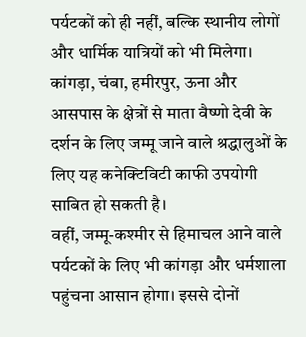पर्यटकों को ही नहीं, बल्कि स्थानीय लोगों और धार्मिक यात्रियों को भी मिलेगा। कांगड़ा, चंबा, हमीरपुर, ऊना और आसपास के क्षेत्रों से माता वैष्णो देवी के दर्शन के लिए जम्मू जाने वाले श्रद्धालुओं के लिए यह कनेक्टिविटी काफी उपयोगी साबित हो सकती है।
वहीं, जम्मू-कश्मीर से हिमाचल आने वाले पर्यटकों के लिए भी कांगड़ा और धर्मशाला पहुंचना आसान होगा। इससे दोनों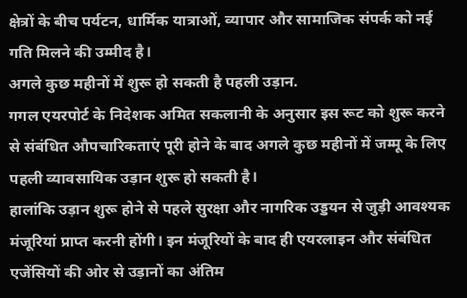क्षेत्रों के बीच पर्यटन, धार्मिक यात्राओं, व्यापार और सामाजिक संपर्क को नई गति मिलने की उम्मीद है।
अगले कुछ महीनों में शुरू हो सकती है पहली उड़ान.
गगल एयरपोर्ट के निदेशक अमित सकलानी के अनुसार इस रूट को शुरू करने से संबंधित औपचारिकताएं पूरी होने के बाद अगले कुछ महीनों में जम्मू के लिए पहली व्यावसायिक उड़ान शुरू हो सकती है।
हालांकि उड़ान शुरू होने से पहले सुरक्षा और नागरिक उड्डयन से जुड़ी आवश्यक मंजूरियां प्राप्त करनी होंगी। इन मंजूरियों के बाद ही एयरलाइन और संबंधित एजेंसियों की ओर से उड़ानों का अंतिम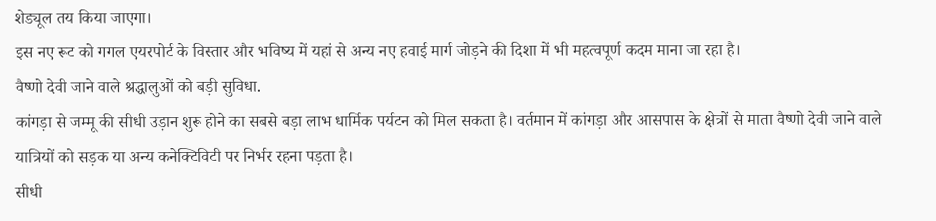शेड्यूल तय किया जाएगा।
इस नए रूट को गगल एयरपोर्ट के विस्तार और भविष्य में यहां से अन्य नए हवाई मार्ग जोड़ने की दिशा में भी महत्वपूर्ण कदम माना जा रहा है।
वैष्णो देवी जाने वाले श्रद्धालुओं को बड़ी सुविधा.
कांगड़ा से जम्मू की सीधी उड़ान शुरू होने का सबसे बड़ा लाभ धार्मिक पर्यटन को मिल सकता है। वर्तमान में कांगड़ा और आसपास के क्षेत्रों से माता वैष्णो देवी जाने वाले यात्रियों को सड़क या अन्य कनेक्टिविटी पर निर्भर रहना पड़ता है।
सीधी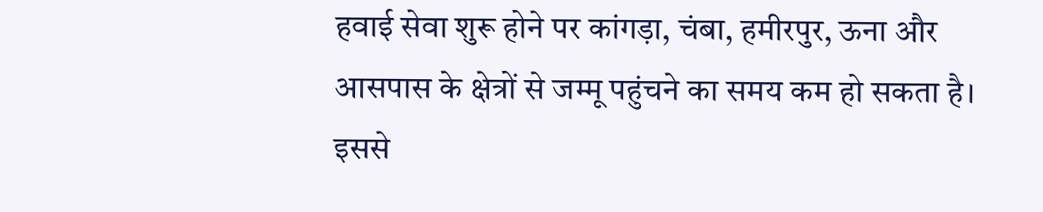हवाई सेवा शुरू होने पर कांगड़ा, चंबा, हमीरपुर, ऊना और आसपास के क्षेत्रों से जम्मू पहुंचने का समय कम हो सकता है। इससे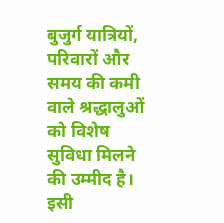बुजुर्ग यात्रियों, परिवारों और समय की कमी वाले श्रद्धालुओं को विशेष सुविधा मिलने की उम्मीद है।
इसी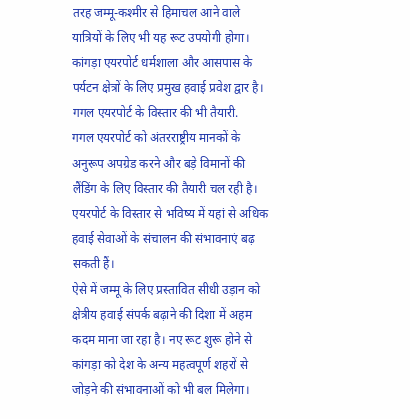तरह जम्मू-कश्मीर से हिमाचल आने वाले यात्रियों के लिए भी यह रूट उपयोगी होगा। कांगड़ा एयरपोर्ट धर्मशाला और आसपास के पर्यटन क्षेत्रों के लिए प्रमुख हवाई प्रवेश द्वार है।
गगल एयरपोर्ट के विस्तार की भी तैयारी.
गगल एयरपोर्ट को अंतरराष्ट्रीय मानकों के अनुरूप अपग्रेड करने और बड़े विमानों की लैंडिंग के लिए विस्तार की तैयारी चल रही है। एयरपोर्ट के विस्तार से भविष्य में यहां से अधिक हवाई सेवाओं के संचालन की संभावनाएं बढ़ सकती हैं।
ऐसे में जम्मू के लिए प्रस्तावित सीधी उड़ान को क्षेत्रीय हवाई संपर्क बढ़ाने की दिशा में अहम कदम माना जा रहा है। नए रूट शुरू होने से कांगड़ा को देश के अन्य महत्वपूर्ण शहरों से जोड़ने की संभावनाओं को भी बल मिलेगा।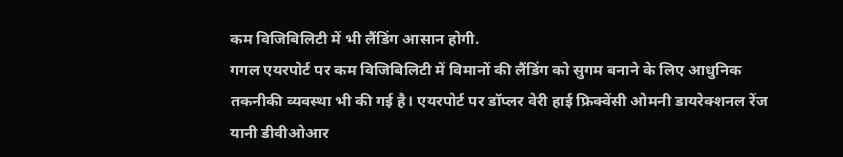कम विजिबिलिटी में भी लैंडिंग आसान होगी.
गगल एयरपोर्ट पर कम विजिबिलिटी में विमानों की लैंडिंग को सुगम बनाने के लिए आधुनिक तकनीकी व्यवस्था भी की गई है। एयरपोर्ट पर डॉप्लर वेरी हाई फ्रिक्वेंसी ओमनी डायरेक्शनल रेंज यानी डीवीओआर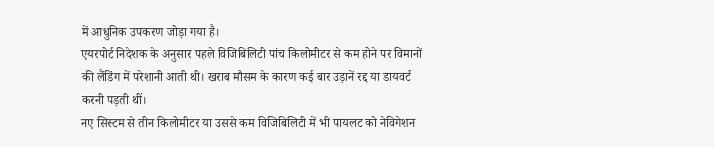में आधुनिक उपकरण जोड़ा गया है।
एयरपोर्ट निदेशक के अनुसार पहले विजिबिलिटी पांच किलोमीटर से कम होने पर विमानों की लैंडिंग में परेशानी आती थी। खराब मौसम के कारण कई बार उड़ानें रद्द या डायवर्ट करनी पड़ती थीं।
नए सिस्टम से तीन किलोमीटर या उससे कम विजिबिलिटी में भी पायलट को नेविगेशन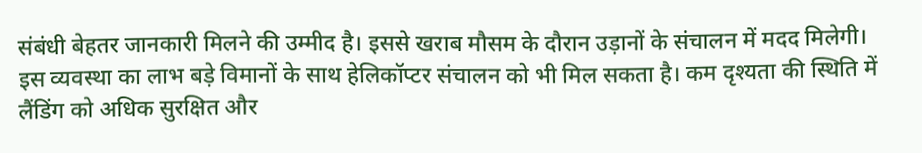संबंधी बेहतर जानकारी मिलने की उम्मीद है। इससे खराब मौसम के दौरान उड़ानों के संचालन में मदद मिलेगी।
इस व्यवस्था का लाभ बड़े विमानों के साथ हेलिकॉप्टर संचालन को भी मिल सकता है। कम दृश्यता की स्थिति में लैंडिंग को अधिक सुरक्षित और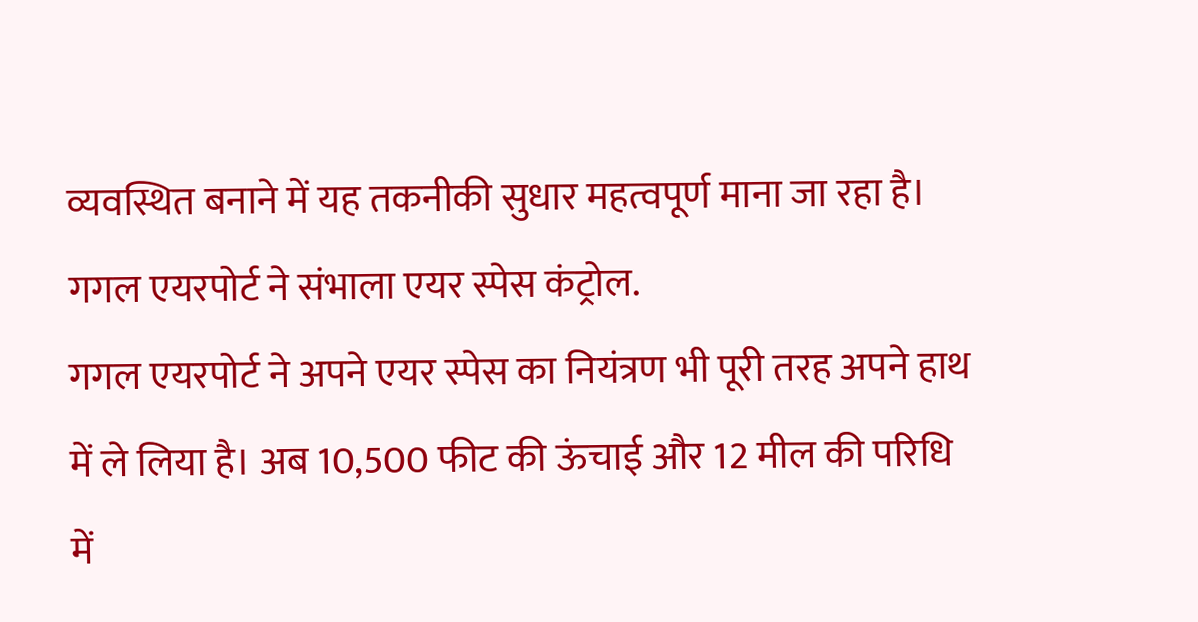व्यवस्थित बनाने में यह तकनीकी सुधार महत्वपूर्ण माना जा रहा है।
गगल एयरपोर्ट ने संभाला एयर स्पेस कंट्रोल.
गगल एयरपोर्ट ने अपने एयर स्पेस का नियंत्रण भी पूरी तरह अपने हाथ में ले लिया है। अब 10,500 फीट की ऊंचाई और 12 मील की परिधि में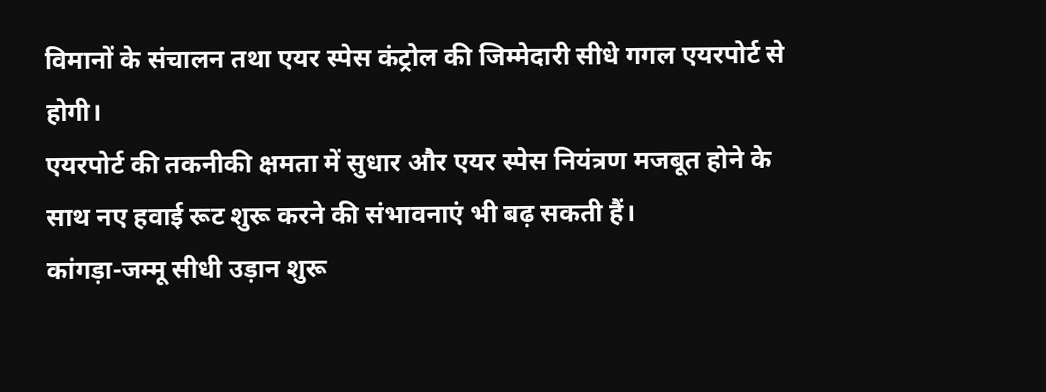विमानों के संचालन तथा एयर स्पेस कंट्रोल की जिम्मेदारी सीधे गगल एयरपोर्ट से होगी।
एयरपोर्ट की तकनीकी क्षमता में सुधार और एयर स्पेस नियंत्रण मजबूत होने के साथ नए हवाई रूट शुरू करने की संभावनाएं भी बढ़ सकती हैं।
कांगड़ा-जम्मू सीधी उड़ान शुरू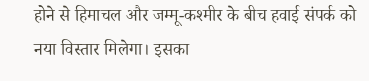होने से हिमाचल और जम्मू-कश्मीर के बीच हवाई संपर्क को नया विस्तार मिलेगा। इसका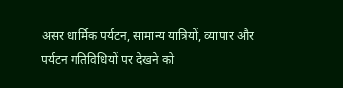असर धार्मिक पर्यटन, सामान्य यात्रियों, व्यापार और पर्यटन गतिविधियों पर देखने को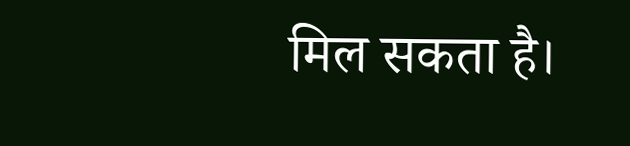मिल सकता है।